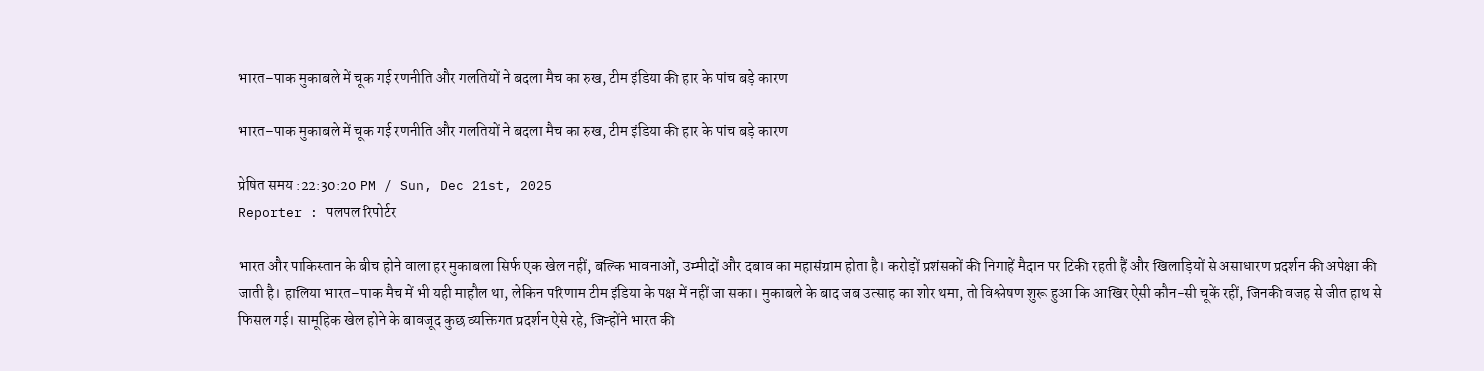भारत–पाक मुकाबले में चूक गई रणनीति और गलतियों ने बदला मैच का रुख, टीम इंडिया की हार के पांच बड़े कारण

भारत–पाक मुकाबले में चूक गई रणनीति और गलतियों ने बदला मैच का रुख, टीम इंडिया की हार के पांच बड़े कारण

प्रेषित समय :22:30:20 PM / Sun, Dec 21st, 2025
Reporter : पलपल रिपोर्टर

भारत और पाकिस्तान के बीच होने वाला हर मुकाबला सिर्फ एक खेल नहीं, बल्कि भावनाओं, उम्मीदों और दबाव का महासंग्राम होता है। करोड़ों प्रशंसकों की निगाहें मैदान पर टिकी रहती हैं और खिलाड़ियों से असाधारण प्रदर्शन की अपेक्षा की जाती है। हालिया भारत–पाक मैच में भी यही माहौल था, लेकिन परिणाम टीम इंडिया के पक्ष में नहीं जा सका। मुकाबले के बाद जब उत्साह का शोर थमा, तो विश्लेषण शुरू हुआ कि आखिर ऐसी कौन-सी चूकें रहीं, जिनकी वजह से जीत हाथ से फिसल गई। सामूहिक खेल होने के बावजूद कुछ व्यक्तिगत प्रदर्शन ऐसे रहे, जिन्होंने भारत की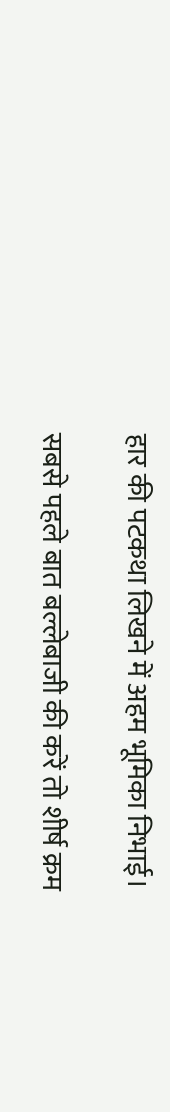हार की पटकथा लिखने में अहम भूमिका निभाई।

सबसे पहले बात बल्लेबाजी की करें तो शीर्ष क्रम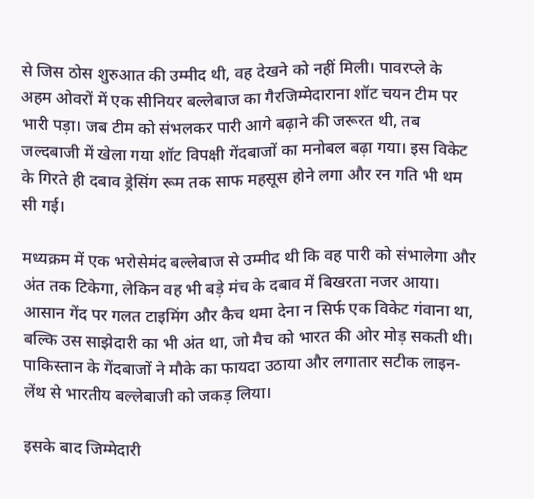से जिस ठोस शुरुआत की उम्मीद थी, वह देखने को नहीं मिली। पावरप्ले के अहम ओवरों में एक सीनियर बल्लेबाज का गैरजिम्मेदाराना शॉट चयन टीम पर भारी पड़ा। जब टीम को संभलकर पारी आगे बढ़ाने की जरूरत थी, तब जल्दबाजी में खेला गया शॉट विपक्षी गेंदबाजों का मनोबल बढ़ा गया। इस विकेट के गिरते ही दबाव ड्रेसिंग रूम तक साफ महसूस होने लगा और रन गति भी थम सी गई।

मध्यक्रम में एक भरोसेमंद बल्लेबाज से उम्मीद थी कि वह पारी को संभालेगा और अंत तक टिकेगा, लेकिन वह भी बड़े मंच के दबाव में बिखरता नजर आया। आसान गेंद पर गलत टाइमिंग और कैच थमा देना न सिर्फ एक विकेट गंवाना था, बल्कि उस साझेदारी का भी अंत था, जो मैच को भारत की ओर मोड़ सकती थी। पाकिस्तान के गेंदबाजों ने मौके का फायदा उठाया और लगातार सटीक लाइन-लेंथ से भारतीय बल्लेबाजी को जकड़ लिया।

इसके बाद जिम्मेदारी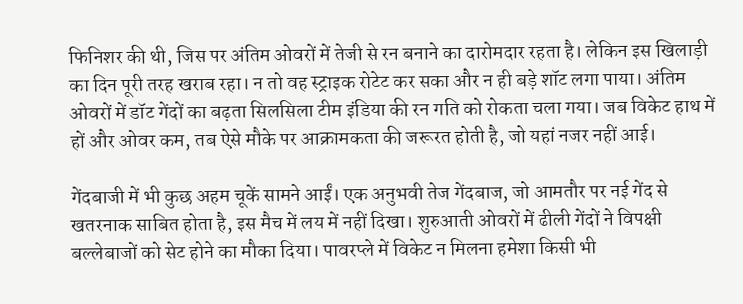फिनिशर की थी, जिस पर अंतिम ओवरों में तेजी से रन बनाने का दारोमदार रहता है। लेकिन इस खिलाड़ी का दिन पूरी तरह खराब रहा। न तो वह स्ट्राइक रोटेट कर सका और न ही बड़े शॉट लगा पाया। अंतिम ओवरों में डॉट गेंदों का बढ़ता सिलसिला टीम इंडिया की रन गति को रोकता चला गया। जब विकेट हाथ में हों और ओवर कम, तब ऐसे मौके पर आक्रामकता की जरूरत होती है, जो यहां नजर नहीं आई।

गेंदबाजी में भी कुछ अहम चूकें सामने आईं। एक अनुभवी तेज गेंदबाज, जो आमतौर पर नई गेंद से खतरनाक साबित होता है, इस मैच में लय में नहीं दिखा। शुरुआती ओवरों में ढीली गेंदों ने विपक्षी बल्लेबाजों को सेट होने का मौका दिया। पावरप्ले में विकेट न मिलना हमेशा किसी भी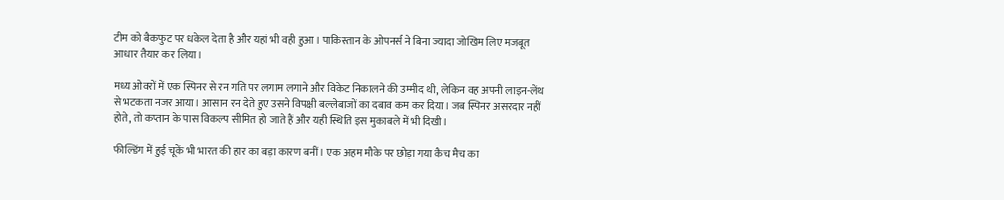टीम को बैकफुट पर धकेल देता है और यहां भी वही हुआ। पाकिस्तान के ओपनर्स ने बिना ज्यादा जोखिम लिए मजबूत आधार तैयार कर लिया।

मध्य ओवरों में एक स्पिनर से रन गति पर लगाम लगाने और विकेट निकालने की उम्मीद थी, लेकिन वह अपनी लाइन-लेंथ से भटकता नजर आया। आसान रन देते हुए उसने विपक्षी बल्लेबाजों का दबाव कम कर दिया। जब स्पिनर असरदार नहीं होते, तो कप्तान के पास विकल्प सीमित हो जाते हैं और यही स्थिति इस मुकाबले में भी दिखी।

फील्डिंग में हुई चूकें भी भारत की हार का बड़ा कारण बनीं। एक अहम मौके पर छोड़ा गया कैच मैच का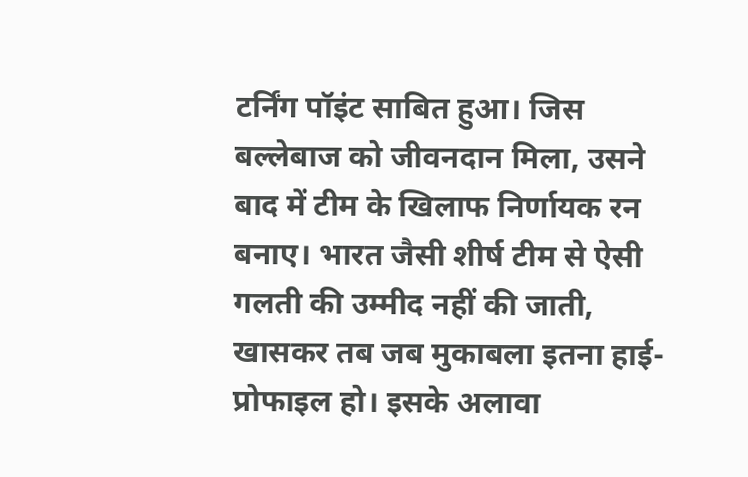टर्निंग पॉइंट साबित हुआ। जिस बल्लेबाज को जीवनदान मिला, उसने बाद में टीम के खिलाफ निर्णायक रन बनाए। भारत जैसी शीर्ष टीम से ऐसी गलती की उम्मीद नहीं की जाती, खासकर तब जब मुकाबला इतना हाई-प्रोफाइल हो। इसके अलावा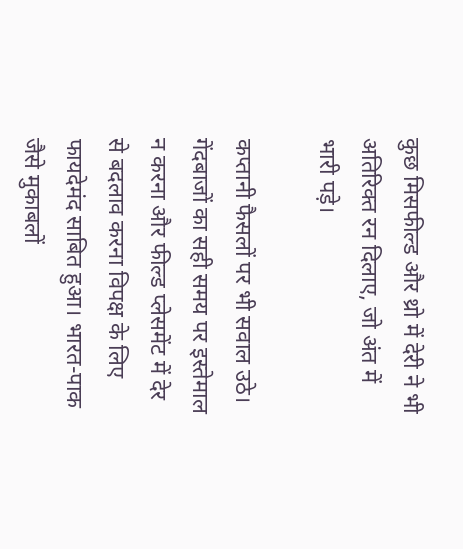कुछ मिसफील्ड और थ्रो में देरी ने भी अतिरिक्त रन दिलाए, जो अंत में भारी पड़े।

कप्तानी फैसलों पर भी सवाल उठे। गेंदबाजों का सही समय पर इस्तेमाल न करना और फील्ड प्लेसमेंट में देर से बदलाव करना विपक्ष के लिए फायदेमंद साबित हुआ। भारत-पाक जैसे मुकाबलों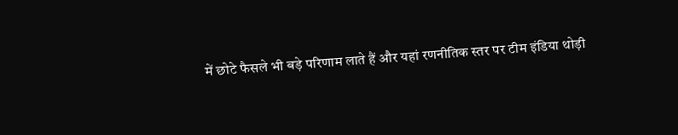में छोटे फैसले भी बड़े परिणाम लाते हैं और यहां रणनीतिक स्तर पर टीम इंडिया थोड़ी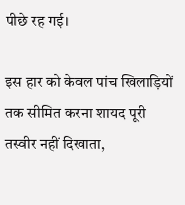पीछे रह गई।

इस हार को केवल पांच खिलाड़ियों तक सीमित करना शायद पूरी तस्वीर नहीं दिखाता,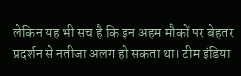लेकिन यह भी सच है कि इन अहम मौकों पर बेहतर प्रदर्शन से नतीजा अलग हो सकता था। टीम इंडिया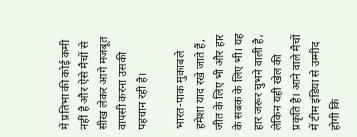में प्रतिभा की कोई कमी नहीं है और ऐसे मैचों से सीख लेकर आगे मजबूत वापसी करना उसकी पहचान रही है।

भारत-पाक मुकाबले हमेशा याद रखे जाते हैं, जीत के लिए भी और हार के सबक के लिए भी। यह हार जरूर चुभने वाली है, लेकिन यही खेल की प्रकृति है। आने वाले मैचों में टीम इंडिया से उम्मीद होगी कि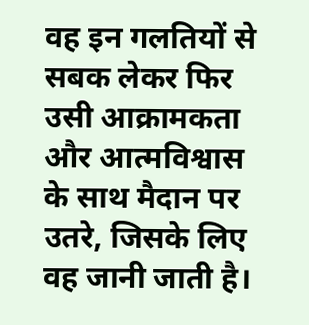वह इन गलतियों से सबक लेकर फिर उसी आक्रामकता और आत्मविश्वास के साथ मैदान पर उतरे, जिसके लिए वह जानी जाती है।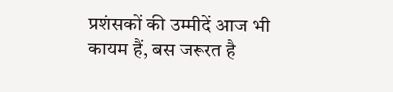प्रशंसकों की उम्मीदें आज भी कायम हैं, बस जरूरत है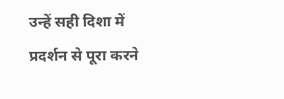उन्हें सही दिशा में प्रदर्शन से पूरा करने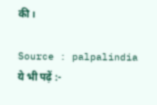की।

Source : palpalindia ये भी पढ़ें :-